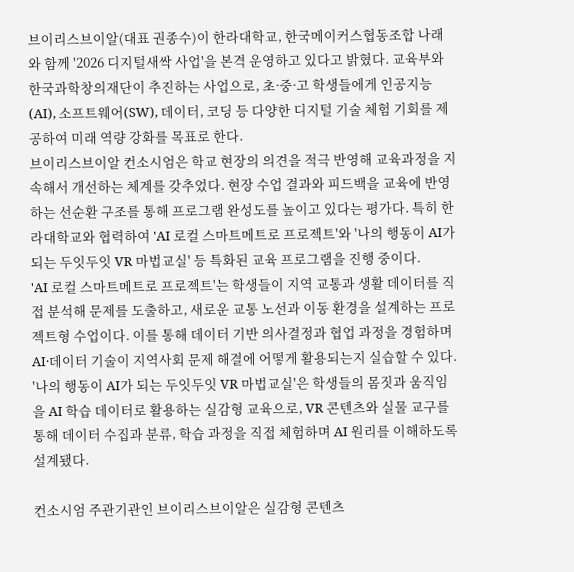브이리스브이알(대표 권종수)이 한라대학교, 한국메이커스협동조합 나래와 함께 '2026 디지털새싹 사업'을 본격 운영하고 있다고 밝혔다. 교육부와 한국과학창의재단이 추진하는 사업으로, 초·중·고 학생들에게 인공지능(AI), 소프트웨어(SW), 데이터, 코딩 등 다양한 디지털 기술 체험 기회를 제공하여 미래 역량 강화를 목표로 한다.
브이리스브이알 컨소시엄은 학교 현장의 의견을 적극 반영해 교육과정을 지속해서 개선하는 체계를 갖추었다. 현장 수업 결과와 피드백을 교육에 반영하는 선순환 구조를 통해 프로그램 완성도를 높이고 있다는 평가다. 특히 한라대학교와 협력하여 'AI 로컬 스마트메트로 프로젝트'와 '나의 행동이 AI가 되는 두잇두잇 VR 마법교실' 등 특화된 교육 프로그램을 진행 중이다.
'AI 로컬 스마트메트로 프로젝트'는 학생들이 지역 교통과 생활 데이터를 직접 분석해 문제를 도출하고, 새로운 교통 노선과 이동 환경을 설계하는 프로젝트형 수업이다. 이를 통해 데이터 기반 의사결정과 협업 과정을 경험하며 AI·데이터 기술이 지역사회 문제 해결에 어떻게 활용되는지 실습할 수 있다. '나의 행동이 AI가 되는 두잇두잇 VR 마법교실'은 학생들의 몸짓과 움직임을 AI 학습 데이터로 활용하는 실감형 교육으로, VR 콘텐츠와 실물 교구를 통해 데이터 수집과 분류, 학습 과정을 직접 체험하며 AI 원리를 이해하도록 설계됐다.

컨소시엄 주관기관인 브이리스브이알은 실감형 콘텐츠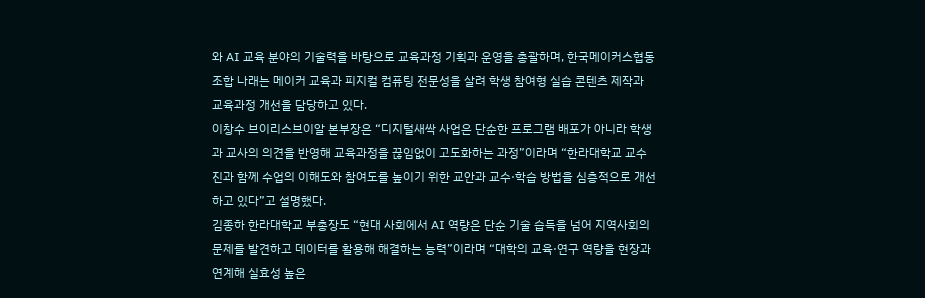와 AI 교육 분야의 기술력을 바탕으로 교육과정 기획과 운영을 총괄하며, 한국메이커스협동조합 나래는 메이커 교육과 피지컬 컴퓨팅 전문성을 살려 학생 참여형 실습 콘텐츠 제작과 교육과정 개선을 담당하고 있다.
이창수 브이리스브이알 본부장은 “디지털새싹 사업은 단순한 프로그램 배포가 아니라 학생과 교사의 의견을 반영해 교육과정을 끊임없이 고도화하는 과정”이라며 “한라대학교 교수진과 함께 수업의 이해도와 참여도를 높이기 위한 교안과 교수·학습 방법을 심층적으로 개선하고 있다”고 설명했다.
김종하 한라대학교 부총장도 “현대 사회에서 AI 역량은 단순 기술 습득을 넘어 지역사회의 문제를 발견하고 데이터를 활용해 해결하는 능력”이라며 “대학의 교육·연구 역량을 현장과 연계해 실효성 높은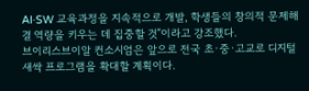AI·SW 교육과정을 지속적으로 개발, 학생들의 창의적 문제해결 역량을 키우는 데 집중할 것”이라고 강조했다.
브이리스브이알 컨소시엄은 앞으로 전국 초·중·고교로 디지털새싹 프로그램을 확대할 계획이다.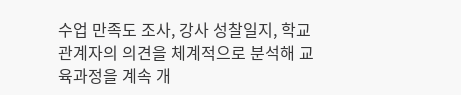수업 만족도 조사, 강사 성찰일지, 학교 관계자의 의견을 체계적으로 분석해 교육과정을 계속 개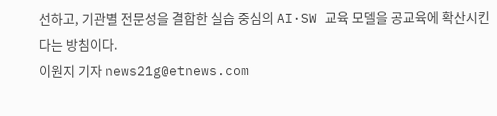선하고, 기관별 전문성을 결합한 실습 중심의 AI·SW 교육 모델을 공교육에 확산시킨다는 방침이다.
이원지 기자 news21g@etnews.com